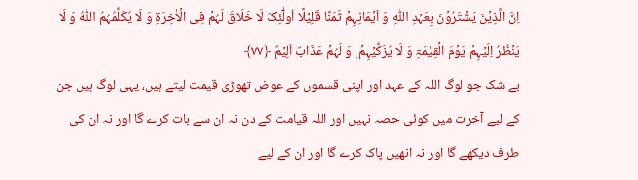اِنَّ الَّذِیۡنَ یَشۡتَرُوۡنَ بِعَہۡدِ اللّٰہِ وَ اَیۡمَانِہِمۡ ثَمَنًا قَلِیۡلًا اُولٰٓئِکَ لَا خَلَاقَ لَہُمۡ فِی الۡاٰخِرَۃِ وَ لَا یُکَلِّمُہُمُ اللّٰہُ وَ لَا یَنۡظُرُ اِلَیۡہِمۡ یَوۡمَ الۡقِیٰمَۃِ وَ لَا یُزَکِّیۡہِمۡ ۪ وَ لَہُمۡ عَذَابٌ اَلِیۡمٌ ﴿۷۷﴾
بے شک جو لوگ اللہ کے عہد اور اپنی قسموں کے عوض تھوڑی قیمت لیتے ہیں، یہی لوگ ہیں جن کے لیے آخرت میں کوئی حصہ نہیں اور اللہ قیامت کے دن نہ ان سے بات کرے گا اور نہ ان کی طرف دیکھے گا اور نہ انھیں پاک کرے گا اور ان کے لیے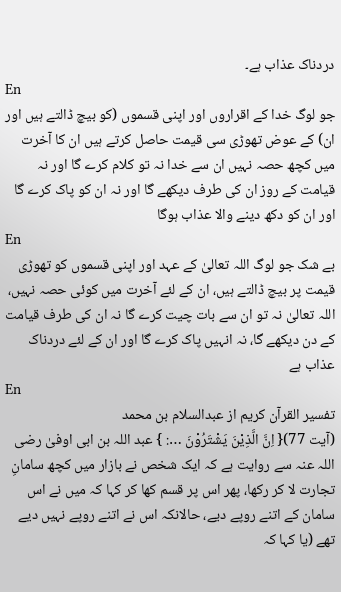دردناک عذاب ہے۔
En
جو لوگ خدا کے اقراروں اور اپنی قسموں (کو بیچ ڈالتے ہیں اور ان) کے عوض تھوڑی سی قیمت حاصل کرتے ہیں ان کا آخرت میں کچھ حصہ نہیں ان سے خدا نہ تو کلام کرے گا اور نہ قیامت کے روز ان کی طرف دیکھے گا اور نہ ان کو پاک کرے گا اور ان کو دکھ دینے والا عذاب ہوگا
En
بے شک جو لوگ اللہ تعالیٰ کے عہد اور اپنی قسموں کو تھوڑی قیمت پر بیچ ڈالتے ہیں، ان کے لئے آخرت میں کوئی حصہ نہیں، اللہ تعالیٰ نہ تو ان سے بات چیت کرے گا نہ ان کی طرف قیامت کے دن دیکھے گا، نہ انہیں پاک کرے گا اور ان کے لئے دردناک عذاب ہے
En
تفسیر القرآن کریم از عبدالسلام بن محمد
(آیت 77){ اِنَّ الَّذِيْنَ يَشْتَرُوْنَ …: } عبد اللہ بن ابی اوفیٰ رضی اللہ عنہ سے روایت ہے کہ ایک شخص نے بازار میں کچھ سامانِ تجارت لا کر رکھا، پھر اس پر قسم کھا کر کہا کہ میں نے اس سامان کے اتنے روپے دیے، حالانکہ اس نے اتنے روپے نہیں دیے تھے (یا کہا کہ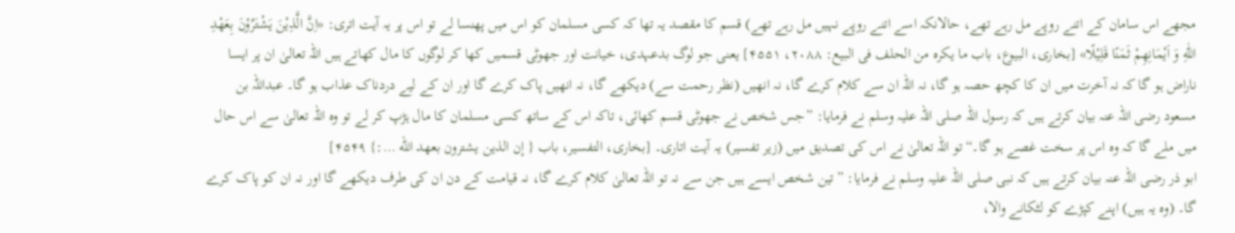مجھے اس سامان کے اتنے روپے مل رہے تھے، حالانکہ اسے اتنے روپے نہیں مل رہے تھے) قسم کا مقصد یہ تھا کہ کسی مسلمان کو اس میں پھنسا لے تو اس پر یہ آیت اتری: «اِنَّ الَّذِيْنَ يَشْتَرُوْنَ بِعَهْدِ اللّٰهِ وَ اَيْمَانِهِمْ ثَمَنًا قَلِيْلًا» [بخاری، البیوع، باب ما یکرہ من الحلف فی البیع: ۲۰۸۸، ۴۵۵۱] یعنی جو لوگ بدعہدی، خیانت اور جھوٹی قسمیں کھا کر لوگوں کا مال کھاتے ہیں اللہ تعالیٰ ان پر ایسا ناراض ہو گا کہ نہ آخرت میں ان کا کچھ حصہ ہو گا، نہ اللہ ان سے کلام کرے گا، نہ انھیں (نظر رحمت سے) دیکھے گا، نہ انھیں پاک کرے گا اور ان کے لیے دردناک عذاب ہو گا۔ عبداللہ بن مسعود رضی اللہ عنہ بیان کرتے ہیں کہ رسول اللہ صلی اللہ علیہ وسلم نے فرمایا: ”جس شخص نے جھوٹی قسم کھائی، تاکہ اس کے ساتھ کسی مسلمان کا مال ہڑپ کر لے تو وہ اللہ تعالیٰ سے اس حال میں ملے گا کہ وہ اس پر سخت غصے ہو گا۔“ تو اللہ تعالیٰ نے اس کی تصدیق میں (زیر تفسیر) یہ آیت اتاری۔ [بخاری، التفسیر، باب { إن الذين يشترون بعهد الله …:} ۴۵۴۹]
ابو ذر رضی اللہ عنہ بیان کرتے ہیں کہ نبی صلی اللہ علیہ وسلم نے فرمایا: ”تین شخص ایسے ہیں جن سے نہ تو اللہ تعالیٰ کلام کرے گا، نہ قیامت کے دن ان کی طرف دیکھے گا اور نہ ان کو پاک کرے گا۔ (وہ یہ ہیں) اپنے کپڑے کو لٹکانے والا،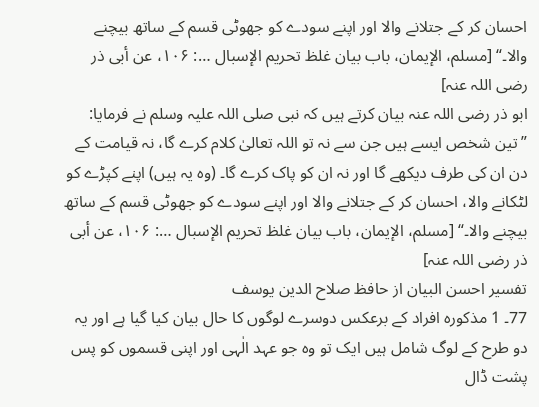احسان کر کے جتلانے والا اور اپنے سودے کو جھوٹی قسم کے ساتھ بیچنے والا۔“ [مسلم، الإیمان، باب بیان غلظ تحریم الإسبال …: ۱۰۶، عن أبی ذر رضی اللہ عنہ]
ابو ذر رضی اللہ عنہ بیان کرتے ہیں کہ نبی صلی اللہ علیہ وسلم نے فرمایا: ”تین شخص ایسے ہیں جن سے نہ تو اللہ تعالیٰ کلام کرے گا، نہ قیامت کے دن ان کی طرف دیکھے گا اور نہ ان کو پاک کرے گا۔ (وہ یہ ہیں) اپنے کپڑے کو لٹکانے والا، احسان کر کے جتلانے والا اور اپنے سودے کو جھوٹی قسم کے ساتھ بیچنے والا۔“ [مسلم، الإیمان، باب بیان غلظ تحریم الإسبال …: ۱۰۶، عن أبی ذر رضی اللہ عنہ]
تفسیر احسن البیان از حافظ صلاح الدین یوسف
77۔ 1 مذکورہ افراد کے برعکس دوسرے لوگوں کا حال بیان کیا گیا ہے اور یہ دو طرح کے لوگ شامل ہیں ایک تو وہ جو عہد الٰہی اور اپنی قسموں کو پس پشت ڈال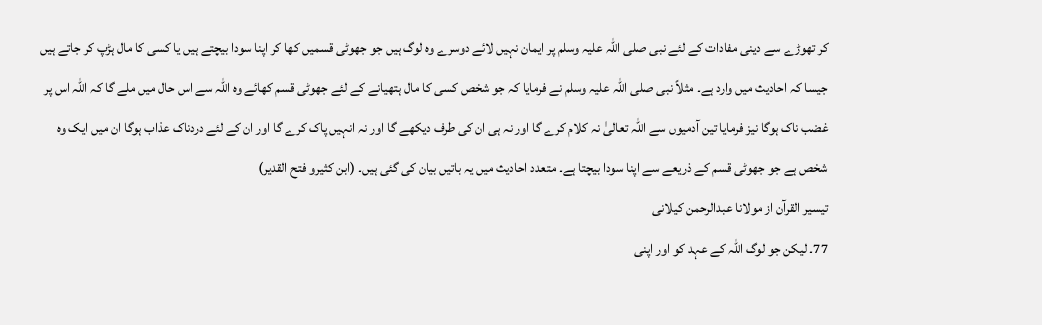کر تھوڑے سے دینی مفادات کے لئے نبی صلی اللہ علیہ وسلم پر ایمان نہیں لائے دوسرے وہ لوگ ہیں جو جھوٹی قسمیں کھا کر اپنا سودا بیچتے ہیں یا کسی کا مال ہڑپ کر جاتے ہیں جیسا کہ احادیث میں وارد ہے۔ مثلاً نبی صلی اللہ علیہ وسلم نے فرمایا کہ جو شخص کسی کا مال ہتھیانے کے لئے جھوٹی قسم کھائے وہ اللہ سے اس حال میں ملے گا کہ اللہ اس پر غضب ناک ہوگا نیز فرمایا تین آدمیوں سے اللہ تعالیٰ نہ کلام کرے گا اور نہ ہی ان کی طرف دیکھے گا اور نہ انہیں پاک کرے گا اور ان کے لئے دردناک عذاب ہوگا ان میں ایک وہ شخص ہے جو جھوٹی قسم کے ذریعے سے اپنا سودا بیچتا ہے۔ متعدد احادیث میں یہ باتیں بیان کی گئی ہیں۔ (ابن کثیرو فتح القدیر)
تيسير القرآن از مولانا عبدالرحمن کیلانی
77۔ لیکن جو لوگ اللہ کے عہد کو اور اپنی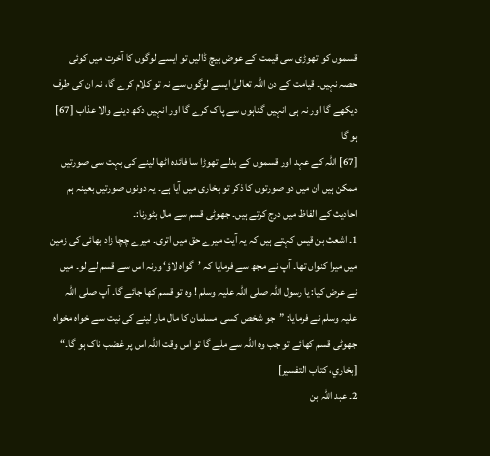قسموں کو تھوڑی سی قیمت کے عوض بیچ ڈالیں تو ایسے لوگوں کا آخرت میں کوئی حصہ نہیں۔ قیامت کے دن اللہ تعالیٰ ایسے لوگوں سے نہ تو کلام کرے گا، نہ ان کی طرف دیکھے گا اور نہ ہی انہیں گناہوں سے پاک کرے گا اور انہیں دکھ دینے والا عذاب [67] ہو گا
[67] اللہ کے عہد اور قسموں کے بدلے تھوڑا سا فائدہ اٹھا لینے کی بہت سی صورتیں ممکن ہیں ان میں دو صورتوں کا ذکر تو بخاری میں آیا ہے۔ یہ دونوں صورتیں بعینہ ہم احادیث کے الفاظ میں درج کرتے ہیں۔ جھوٹی قسم سے مال بٹورنا:۔
1۔ اشعث بن قیس کہتے ہیں کہ یہ آیت میرے حق میں اتری۔ میرے چچا زاد بھائی کی زمین میں میرا کنواں تھا۔ آپ نے مجھ سے فرمایا کہ ’گواہ لاؤ‘ ورنہ اس سے قسم لے لو۔ میں نے عرض کیا: یا رسول اللہ صلی اللہ علیہ وسلم ! وہ تو قسم کھا جائے گا۔ آپ صلی اللہ علیہ وسلم نے فرمایا: ”جو شخص کسی مسلمان کا مال مار لینے کی نیت سے خواہ مخواہ جھوٹی قسم کھائے تو جب وہ اللہ سے ملے گا تو اس وقت اللہ اس پر غضب ناک ہو گا۔“ [بخاري، كتاب التفسير]
2۔ عبد اللہ بن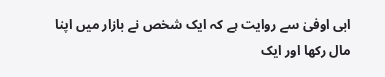ابی اوفیٰ سے روایت ہے کہ ایک شخص نے بازار میں اپنا مال رکھا اور ایک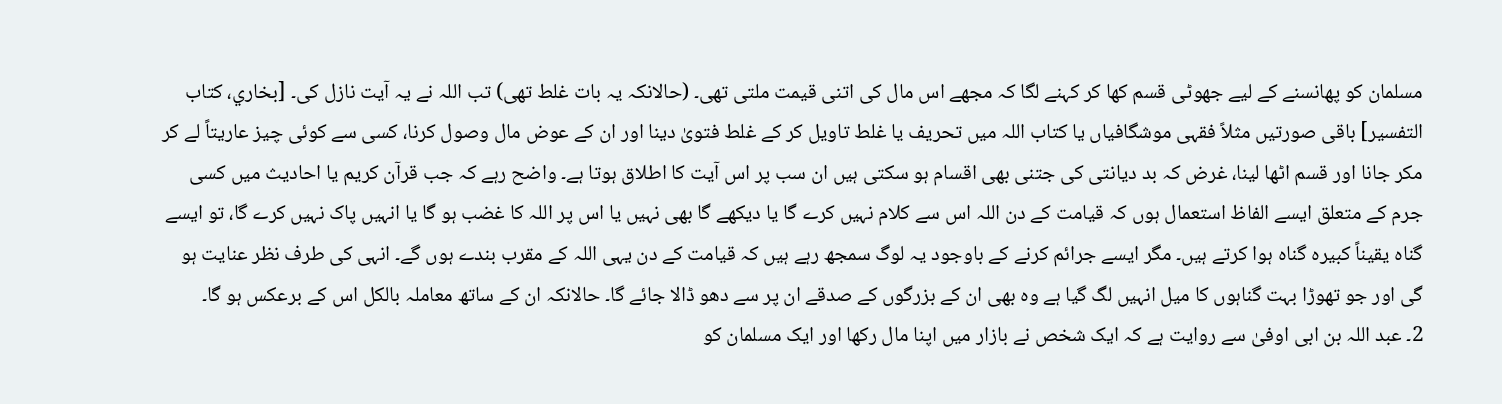مسلمان کو پھانسنے کے لیے جھوٹی قسم کھا کر کہنے لگا کہ مجھے اس مال کی اتنی قیمت ملتی تھی۔ (حالانکہ یہ بات غلط تھی) تب اللہ نے یہ آیت نازل کی۔ [بخاري، كتاب التفسير] باقی صورتیں مثلاً فقہی موشگافیاں یا کتاب اللہ میں تحریف یا غلط تاویل کر کے غلط فتویٰ دینا اور ان کے عوض مال وصول کرنا، کسی سے کوئی چیز عاریتاً لے کر مکر جانا اور قسم اٹھا لینا، غرض کہ بد دیانتی کی جتنی بھی اقسام ہو سکتی ہیں ان سب پر اس آیت کا اطلاق ہوتا ہے۔ واضح رہے کہ جب قرآن کریم یا احادیث میں کسی جرم کے متعلق ایسے الفاظ استعمال ہوں کہ قیامت کے دن اللہ اس سے کلام نہیں کرے گا یا دیکھے گا بھی نہیں یا اس پر اللہ کا غضب ہو گا یا انہیں پاک نہیں کرے گا، تو ایسے گناہ یقیناً کبیرہ گناہ ہوا کرتے ہیں۔ مگر ایسے جرائم کرنے کے باوجود یہ لوگ سمجھ رہے ہیں کہ قیامت کے دن یہی اللہ کے مقرب بندے ہوں گے۔ انہی کی طرف نظر عنایت ہو گی اور جو تھوڑا بہت گناہوں کا میل انہیں لگ گیا ہے وہ بھی ان کے بزرگوں کے صدقے ان پر سے دھو ڈالا جائے گا۔ حالانکہ ان کے ساتھ معاملہ بالکل اس کے برعکس ہو گا۔
2۔ عبد اللہ بن ابی اوفیٰ سے روایت ہے کہ ایک شخص نے بازار میں اپنا مال رکھا اور ایک مسلمان کو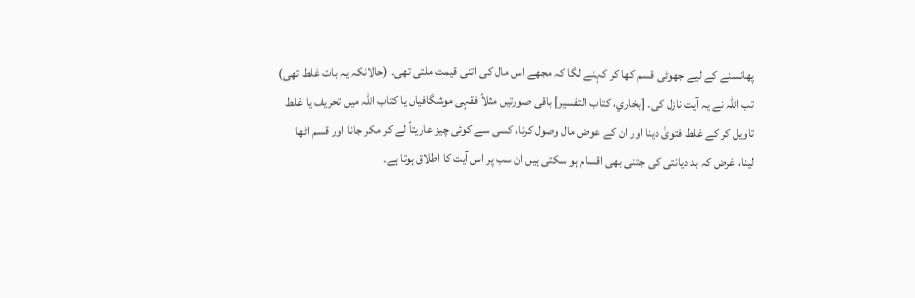پھانسنے کے لیے جھوٹی قسم کھا کر کہنے لگا کہ مجھے اس مال کی اتنی قیمت ملتی تھی۔ (حالانکہ یہ بات غلط تھی) تب اللہ نے یہ آیت نازل کی۔ [بخاري، كتاب التفسير] باقی صورتیں مثلاً فقہی موشگافیاں یا کتاب اللہ میں تحریف یا غلط تاویل کر کے غلط فتویٰ دینا اور ان کے عوض مال وصول کرنا، کسی سے کوئی چیز عاریتاً لے کر مکر جانا اور قسم اٹھا لینا، غرض کہ بد دیانتی کی جتنی بھی اقسام ہو سکتی ہیں ان سب پر اس آیت کا اطلاق ہوتا ہے۔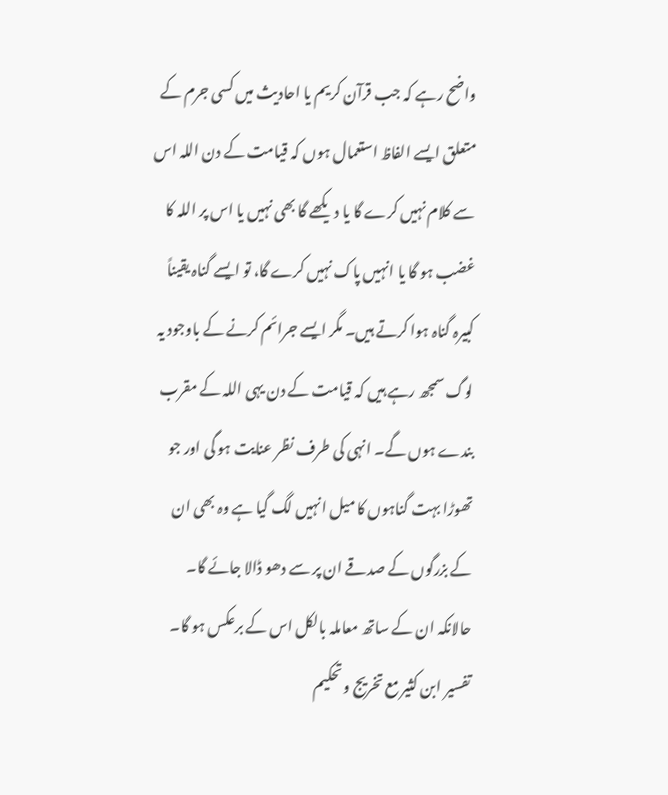واضح رہے کہ جب قرآن کریم یا احادیث میں کسی جرم کے متعلق ایسے الفاظ استعمال ہوں کہ قیامت کے دن اللہ اس سے کلام نہیں کرے گا یا دیکھے گا بھی نہیں یا اس پر اللہ کا غضب ہو گا یا انہیں پاک نہیں کرے گا، تو ایسے گناہ یقیناً کبیرہ گناہ ہوا کرتے ہیں۔ مگر ایسے جرائم کرنے کے باوجود یہ لوگ سمجھ رہے ہیں کہ قیامت کے دن یہی اللہ کے مقرب بندے ہوں گے۔ انہی کی طرف نظر عنایت ہو گی اور جو تھوڑا بہت گناہوں کا میل انہیں لگ گیا ہے وہ بھی ان کے بزرگوں کے صدقے ان پر سے دھو ڈالا جائے گا۔ حالانکہ ان کے ساتھ معاملہ بالکل اس کے برعکس ہو گا۔
تفسیر ابن کثیر مع تخریج و تحکیم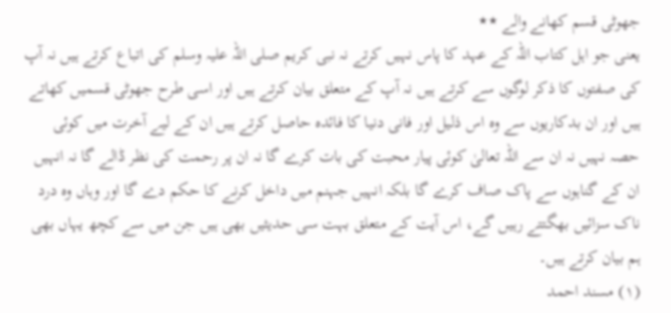جھوٹی قسم کھانے والے ٭٭
یعنی جو اہل کتاب اللہ کے عہد کا پاس نہیں کرتے نہ نبی کریم صلی اللہ علیہ وسلم کی اتباع کرتے ہیں نہ آپ کی صفتوں کا ذکر لوگوں سے کرتے ہیں نہ آپ کے متعلق بیان کرتے ہیں اور اسی طرح جھوٹی قسمیں کھاتے ہیں اور ان بدکاریوں سے وہ اس ذلیل اور فانی دنیا کا فائدہ حاصل کرتے ہیں ان کے لیے آخرت میں کوئی حصہ نہیں نہ ان سے اللہ تعالیٰ کوئی پیار محبت کی بات کرے گا نہ ان پر رحمت کی نظر ڈالے گا نہ انہیں ان کے گناہوں سے پاک صاف کرے گا بلکہ انہیں جہنم میں داخل کرنے کا حکم دے گا اور وہاں وہ درد ناک سزائیں بھگتتے رہیں گے، اس آیت کے متعلق بہت سی حدیثیں بھی ہیں جن میں سے کچھ یہاں بھی ہم بیان کرتے ہیں۔
(١) مسند احمد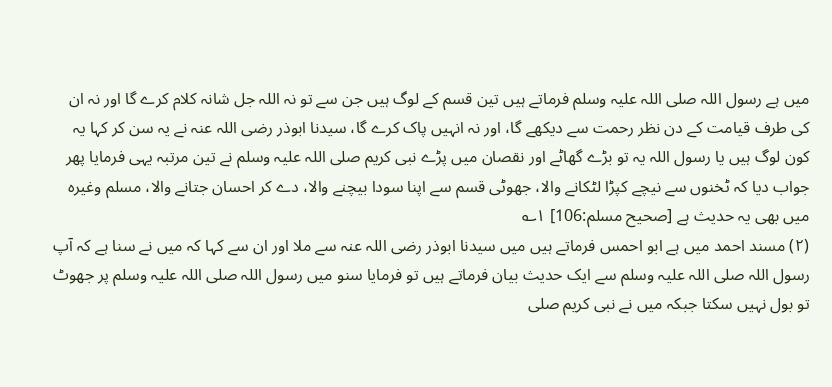میں ہے رسول اللہ صلی اللہ علیہ وسلم فرماتے ہیں تین قسم کے لوگ ہیں جن سے تو نہ اللہ جل شانہ کلام کرے گا اور نہ ان کی طرف قیامت کے دن نظر رحمت سے دیکھے گا، اور نہ انہیں پاک کرے گا، سیدنا ابوذر رضی اللہ عنہ نے یہ سن کر کہا یہ کون لوگ ہیں یا رسول اللہ یہ تو بڑے گھاٹے اور نقصان میں پڑے نبی کریم صلی اللہ علیہ وسلم نے تین مرتبہ یہی فرمایا پھر جواب دیا کہ ٹخنوں سے نیچے کپڑا لٹکانے والا، جھوٹی قسم سے اپنا سودا بیچنے والا، دے کر احسان جتانے والا، مسلم وغیرہ میں بھی یہ حدیث ہے [صحیح مسلم:106] ۱؎
(٢) مسند احمد میں ہے ابو احمس فرماتے ہیں میں سیدنا ابوذر رضی اللہ عنہ سے ملا اور ان سے کہا کہ میں نے سنا ہے کہ آپ رسول اللہ صلی اللہ علیہ وسلم سے ایک حدیث بیان فرماتے ہیں تو فرمایا سنو میں رسول اللہ صلی اللہ علیہ وسلم پر جھوٹ تو بول نہیں سکتا جبکہ میں نے نبی کریم صلی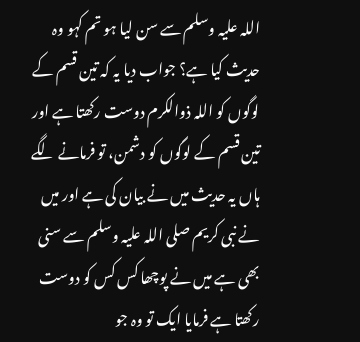اللہ علیہ وسلم سے سن لیا ہو تم کہو وہ حدیث کیا ہے؟ جواب دیا یہ کہ تین قسم کے لوگوں کو اللہ ذوالکرم دوست رکھتا ہے اور تین قسم کے لوگوں کو دشمن، تو فرمانے لگے ہاں یہ حدیث میں نے بیان کی ہے اور میں نے نبی کریم صلی اللہ علیہ وسلم سے سنی بھی ہے میں نے پوچھا کس کس کو دوست رکھتا ہے فرمایا ایک تو وہ جو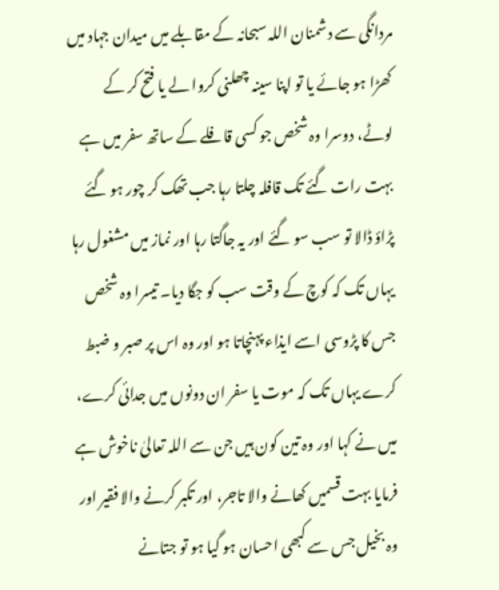مردانگی سے دشمنان اللہ سبحانہ کے مقابلے میں میدان جہاد میں کھڑا ہو جائے یا تو اپنا سینہ چھلنی کروا لے یا فتح کر کے لوٹے، دوسرا وہ شخص جو کسی قافلے کے ساتھ سفر میں ہے بہت رات گئے تک قافلہ چلتا رہا جب تھک کر چور ہو گئے پڑاؤ ڈالا تو سب سو گئے اور یہ جاگتا رہا اور نماز میں مشغول رہا یہاں تک کہ کوچ کے وقت سب کو جگا دیا۔ تیسرا وہ شخص جس کا پڑوسی اسے ایذاء پہنچاتا ہو اور وہ اس پر صبر و ضبط کرے یہاں تک کہ موت یا سفر ان دونوں میں جدائی کرے، میں نے کہا اور وہ تین کون ہیں جن سے اللہ تعالیٰ ناخوش ہے فرمایا بہت قسمیں کھانے والا تاجر، اور تکبر کرنے والا فقیر اور وہ بخیل جس سے کبھی احسان ہو گیا ہو تو جتانے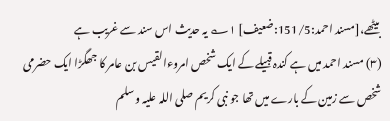بیٹھے،[مسند احمد:151/5:ضعیف] ۱؎ یہ حدیث اس سند سے غریب ہے
(٣) مسند احمد میں ہے کندہ قبیلے کے ایک شخص امروءالقیس بن عامر کا جھگڑا ایک حضرمی شخص سے زمین کے بارے میں تھا جو نبی کریم صلی اللہ علیہ وسلم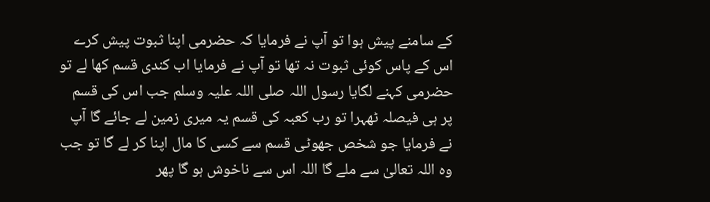کے سامنے پیش ہوا تو آپ نے فرمایا کہ حضرمی اپنا ثبوت پیش کرے اس کے پاس کوئی ثبوت نہ تھا تو آپ نے فرمایا اب کندی قسم کھا لے تو حضرمی کہنے لگایا رسول اللہ صلی اللہ علیہ وسلم جب اس کی قسم پر ہی فیصلہ ٹھہرا تو رب کعبہ کی قسم یہ میری زمین لے جائے گا آپ نے فرمایا جو شخص جھوٹی قسم سے کسی کا مال اپنا کر لے گا تو جب وہ اللہ تعالیٰ سے ملے گا اللہ اس سے ناخوش ہو گا پھر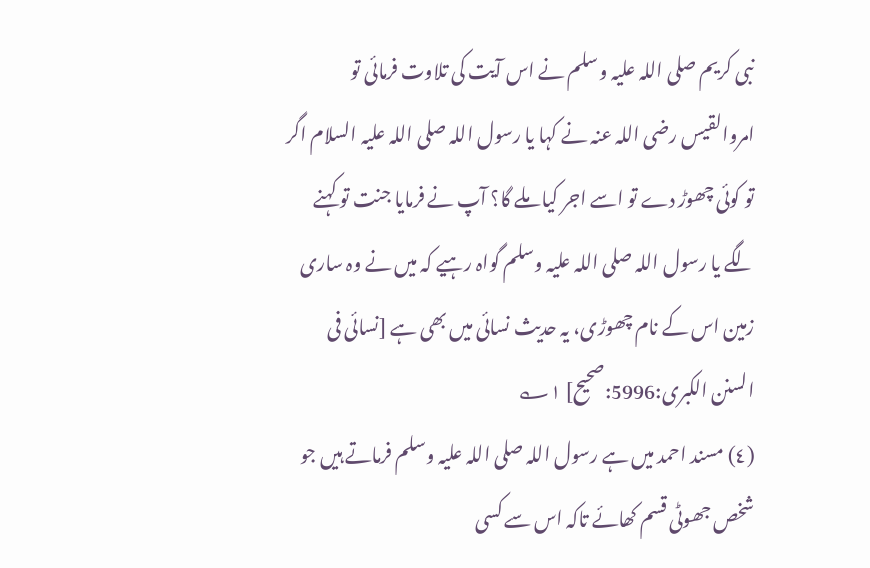نبی کریم صلی اللہ علیہ وسلم نے اس آیت کی تلاوت فرمائی تو امروالقیس رضی اللہ عنہ نے کہا یا رسول اللہ صلی اللہ علیہ السلام اگر تو کوئی چھوڑ دے تو اسے اجر کیا ملے گا؟ آپ نے فرمایا جنت تو کہنے لگے یا رسول اللہ صلی اللہ علیہ وسلم گواہ رہیے کہ میں نے وہ ساری زمین اس کے نام چھوڑی، یہ حدیث نسائی میں بھی ہے [نسائی فی السنن الکبری:5996:صحیح] ۱؎
(٤) مسند احمد میں ہے رسول اللہ صلی اللہ علیہ وسلم فرماتے ہیں جو شخص جھوٹی قسم کھائے تاکہ اس سے کسی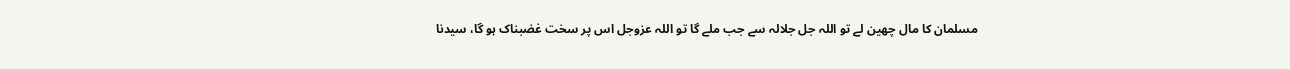مسلمان کا مال چھین لے تو اللہ جل جلالہ سے جب ملے گا تو اللہ عزوجل اس پر سخت غضبناک ہو گا، سیدنا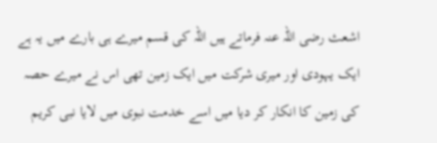اشعث رضی اللہ عنہ فرماتے ہیں اللہ کی قسم میرے ہی بارے میں یہ ہے ایک یہودی اور میری شرکت میں ایک زمین تھی اس نے میرے حصہ کی زمین کا انکار کر دیا میں اسے خدمت نبوی میں لایا نبی کریم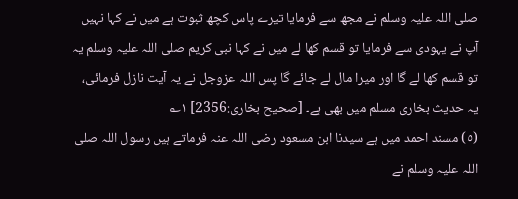صلی اللہ علیہ وسلم نے مجھ سے فرمایا تیرے پاس کچھ ثبوت ہے میں نے کہا نہیں آپ نے یہودی سے فرمایا تو قسم کھا لے میں نے کہا نبی کریم صلی اللہ علیہ وسلم یہ تو قسم کھا لے گا اور میرا مال لے جائے گا پس اللہ عزوجل نے یہ آیت نازل فرمائی، یہ حدیث بخاری مسلم میں بھی ہے۔ [صحیح بخاری:2356] ۱؎
(٥) مسند احمد میں ہے سیدنا ابن مسعود رضی اللہ عنہ فرماتے ہیں رسول اللہ صلی اللہ علیہ وسلم نے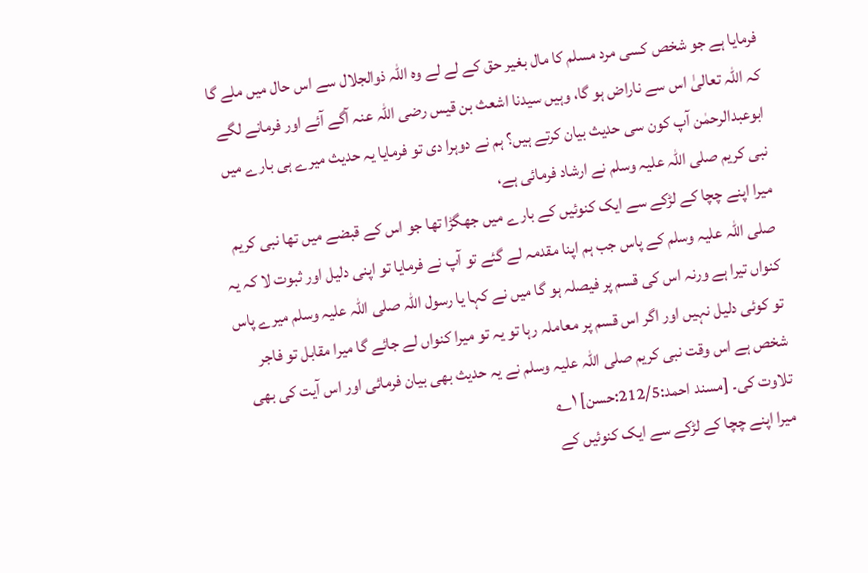فرمایا ہے جو شخص کسی مرد مسلم کا مال بغیر حق کے لے لے وہ اللہ ذوالجلال سے اس حال میں ملے گا کہ اللہ تعالیٰ اس سے ناراض ہو گا، وہیں سیدنا اشعث بن قیس رضی اللہ عنہ آگے آئے اور فرمانے لگے ابوعبدالرحمٰن آپ کون سی حدیث بیان کرتے ہیں؟ ہم نے دوہرا دی تو فرمایا یہ حدیث میرے ہی بارے میں نبی کریم صلی اللہ علیہ وسلم نے ارشاد فرمائی ہے،
میرا اپنے چچا کے لڑکے سے ایک کنوئیں کے بارے میں جھگڑا تھا جو اس کے قبضے میں تھا نبی کریم صلی اللہ علیہ وسلم کے پاس جب ہم اپنا مقدمہ لے گئے تو آپ نے فرمایا تو اپنی دلیل اور ثبوت لا کہ یہ کنواں تیرا ہے ورنہ اس کی قسم پر فیصلہ ہو گا میں نے کہا یا رسول اللہ صلی اللہ علیہ وسلم میرے پاس تو کوئی دلیل نہیں اور اگر اس قسم پر معاملہ رہا تو یہ تو میرا کنواں لے جائے گا میرا مقابل تو فاجر شخص ہے اس وقت نبی کریم صلی اللہ علیہ وسلم نے یہ حدیث بھی بیان فرمائی اور اس آیت کی بھی تلاوت کی۔ [مسند احمد:212/5:حسن] ۱؎
میرا اپنے چچا کے لڑکے سے ایک کنوئیں کے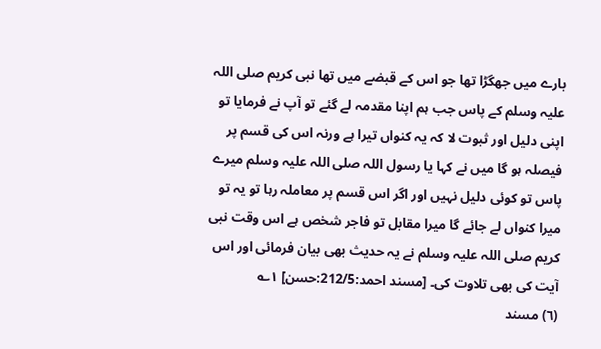بارے میں جھگڑا تھا جو اس کے قبضے میں تھا نبی کریم صلی اللہ علیہ وسلم کے پاس جب ہم اپنا مقدمہ لے گئے تو آپ نے فرمایا تو اپنی دلیل اور ثبوت لا کہ یہ کنواں تیرا ہے ورنہ اس کی قسم پر فیصلہ ہو گا میں نے کہا یا رسول اللہ صلی اللہ علیہ وسلم میرے پاس تو کوئی دلیل نہیں اور اگر اس قسم پر معاملہ رہا تو یہ تو میرا کنواں لے جائے گا میرا مقابل تو فاجر شخص ہے اس وقت نبی کریم صلی اللہ علیہ وسلم نے یہ حدیث بھی بیان فرمائی اور اس آیت کی بھی تلاوت کی۔ [مسند احمد:212/5:حسن] ۱؎
(٦) مسند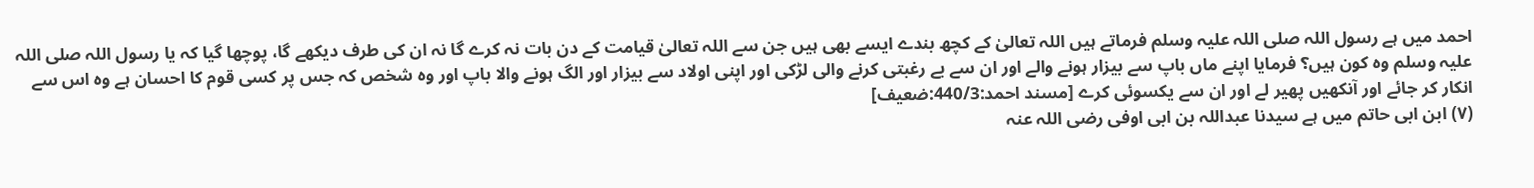احمد میں ہے رسول اللہ صلی اللہ علیہ وسلم فرماتے ہیں اللہ تعالیٰ کے کچھ بندے ایسے بھی ہیں جن سے اللہ تعالیٰ قیامت کے دن بات نہ کرے گا نہ ان کی طرف دیکھے گا، پوچھا گیا کہ یا رسول اللہ صلی اللہ علیہ وسلم وہ کون ہیں؟ فرمایا اپنے ماں باپ سے بیزار ہونے والے اور ان سے بے رغبتی کرنے والی لڑکی اور اپنی اولاد سے بیزار اور الگ ہونے والا باپ اور وہ شخص کہ جس پر کسی قوم کا احسان ہے وہ اس سے انکار کر جائے اور آنکھیں پھیر لے اور ان سے یکسوئی کرے [مسند احمد:440/3:ضعیف]
(٧) ابن ابی حاتم میں ہے سیدنا عبداللہ بن ابی اوفی رضی اللہ عنہ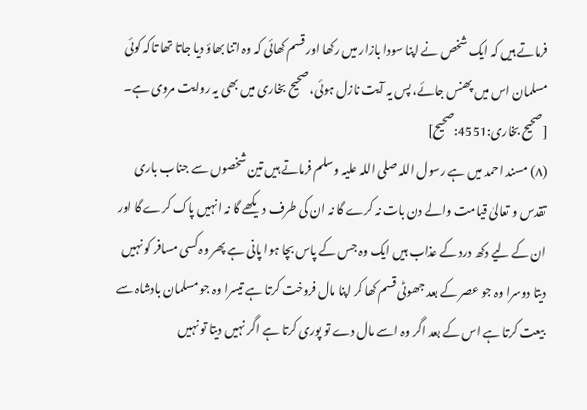فرماتے ہیں کہ ایک شخص نے اپنا سودا بازار میں رکھا اور قسم کھائی کہ وہ اتنا بھاؤ دیا جاتا تھا تاکہ کوئی مسلمان اس میں پھنس جائے، پس یہ آیت نازل ہوئی، صحیح بخاری میں بھی یہ روایت مروی ہے۔ [صحیح بخاری:4551:صحیح]
(٨) مسند احمد میں ہے رسول اللہ صلی اللہ علیہ وسلم فرماتے ہیں تین شخصوں سے جناب باری تقدس و تعالیٰ قیامت والے دن بات نہ کرے گا نہ ان کی طرف دیکھے گا نہ انہیں پاک کرے گا اور ان کے لیے دکھ درد کے عذاب ہیں ایک وہ جس کے پاس بچا ہوا پانی ہے پھر وہ کسی مسافر کو نہیں دیتا دوسرا وہ جو عصر کے بعد جھوٹی قسم کھا کر اپنا مال فروخت کرتا ہے تیسرا وہ جو مسلمان بادشاہ سے بیعت کرتا ہے اس کے بعد اگر وہ اسے مال دے تو پوری کرتا ہے اگر نہیں دیتا تو نہیں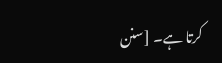کرتا ہے۔ [سنن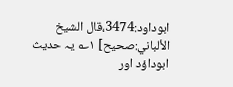ابوداود:3474،قال الشيخ الألباني:صحیح] ۱؎ یہ حدیث ابوداؤد اور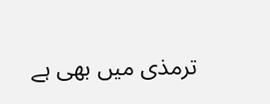ترمذی میں بھی ہے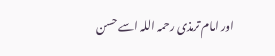اور امام ترمذی رحمہ اللہ اسے حسن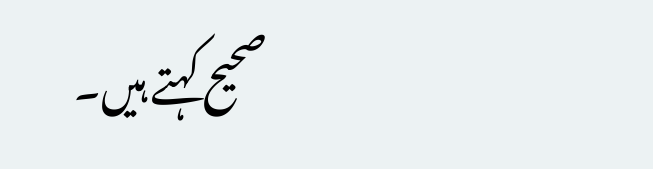صحیح کہتے ہیں۔